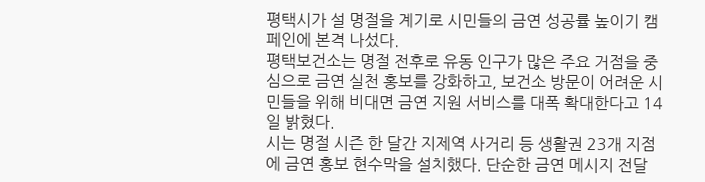평택시가 설 명절을 계기로 시민들의 금연 성공률 높이기 캠페인에 본격 나섰다.
평택보건소는 명절 전후로 유동 인구가 많은 주요 거점을 중심으로 금연 실천 홍보를 강화하고, 보건소 방문이 어려운 시민들을 위해 비대면 금연 지원 서비스를 대폭 확대한다고 14일 밝혔다.
시는 명절 시즌 한 달간 지제역 사거리 등 생활권 23개 지점에 금연 홍보 현수막을 설치했다. 단순한 금연 메시지 전달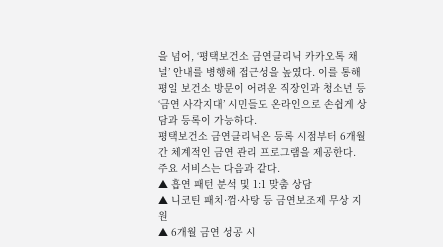을 넘어, ‘평택보건소 금연클리닉 카카오톡 채널’ 안내를 병행해 접근성을 높였다. 이를 통해 평일 보건소 방문이 어려운 직장인과 청소년 등 ‘금연 사각지대’ 시민들도 온라인으로 손쉽게 상담과 등록이 가능하다.
평택보건소 금연클리닉은 등록 시점부터 6개월간 체계적인 금연 관리 프로그램을 제공한다.
주요 서비스는 다음과 같다.
▲ 흡연 패턴 분석 및 1:1 맞춤 상담
▲ 니코틴 패치·껌·사탕 등 금연보조제 무상 지원
▲ 6개월 금연 성공 시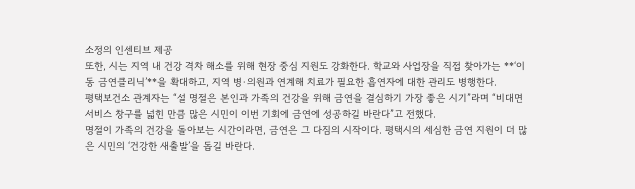소정의 인센티브 제공
또한, 시는 지역 내 건강 격차 해소를 위해 현장 중심 지원도 강화한다. 학교와 사업장을 직접 찾아가는 **‘이동 금연클리닉’**을 확대하고, 지역 병·의원과 연계해 치료가 필요한 흡연자에 대한 관리도 병행한다.
평택보건소 관계자는 “설 명절은 본인과 가족의 건강을 위해 금연을 결심하기 가장 좋은 시기”라며 “비대면 서비스 창구를 넓힌 만큼 많은 시민이 이번 기회에 금연에 성공하길 바란다”고 전했다.
명절이 가족의 건강을 돌아보는 시간이라면, 금연은 그 다짐의 시작이다. 평택시의 세심한 금연 지원이 더 많은 시민의 ‘건강한 새출발’을 돕길 바란다.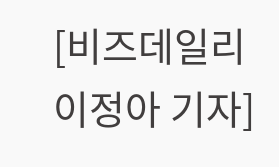[비즈데일리 이정아 기자]